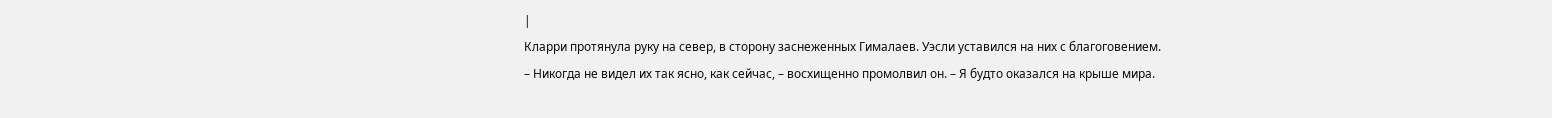|
Кларри протянула руку на север, в сторону заснеженных Гималаев. Уэсли уставился на них с благоговением.
– Никогда не видел их так ясно, как сейчас, – восхищенно промолвил он. – Я будто оказался на крыше мира.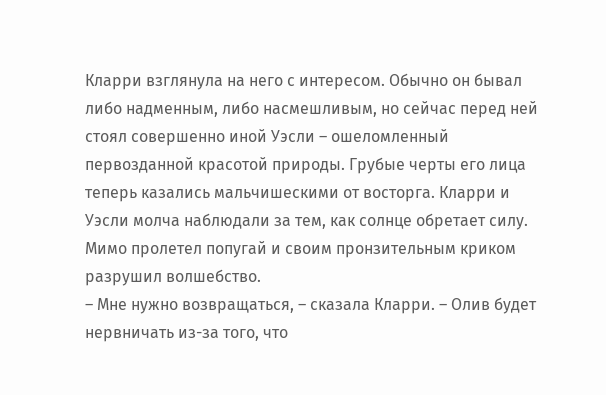Кларри взглянула на него с интересом. Обычно он бывал либо надменным, либо насмешливым, но сейчас перед ней стоял совершенно иной Уэсли – ошеломленный первозданной красотой природы. Грубые черты его лица теперь казались мальчишескими от восторга. Кларри и Уэсли молча наблюдали за тем, как солнце обретает силу. Мимо пролетел попугай и своим пронзительным криком разрушил волшебство.
– Мне нужно возвращаться, – сказала Кларри. – Олив будет нервничать из-за того, что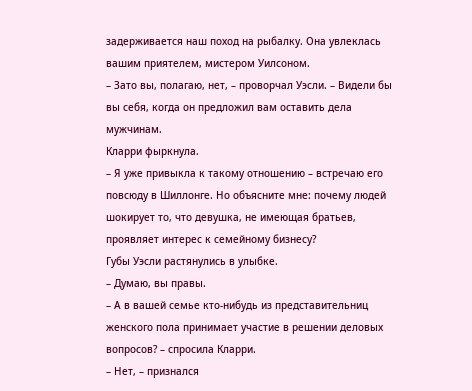задерживается наш поход на рыбалку. Она увлеклась вашим приятелем, мистером Уилсоном.
– Зато вы, полагаю, нет, – проворчал Уэсли. – Видели бы вы себя, когда он предложил вам оставить дела мужчинам.
Кларри фыркнула.
– Я уже привыкла к такому отношению – встречаю его повсюду в Шиллонге. Но объясните мне: почему людей шокирует то, что девушка, не имеющая братьев, проявляет интерес к семейному бизнесу?
Губы Уэсли растянулись в улыбке.
– Думаю, вы правы.
– А в вашей семье кто-нибудь из представительниц женского пола принимает участие в решении деловых вопросов? – спросила Кларри.
– Нет, – признался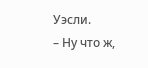Уэсли.
– Ну что ж,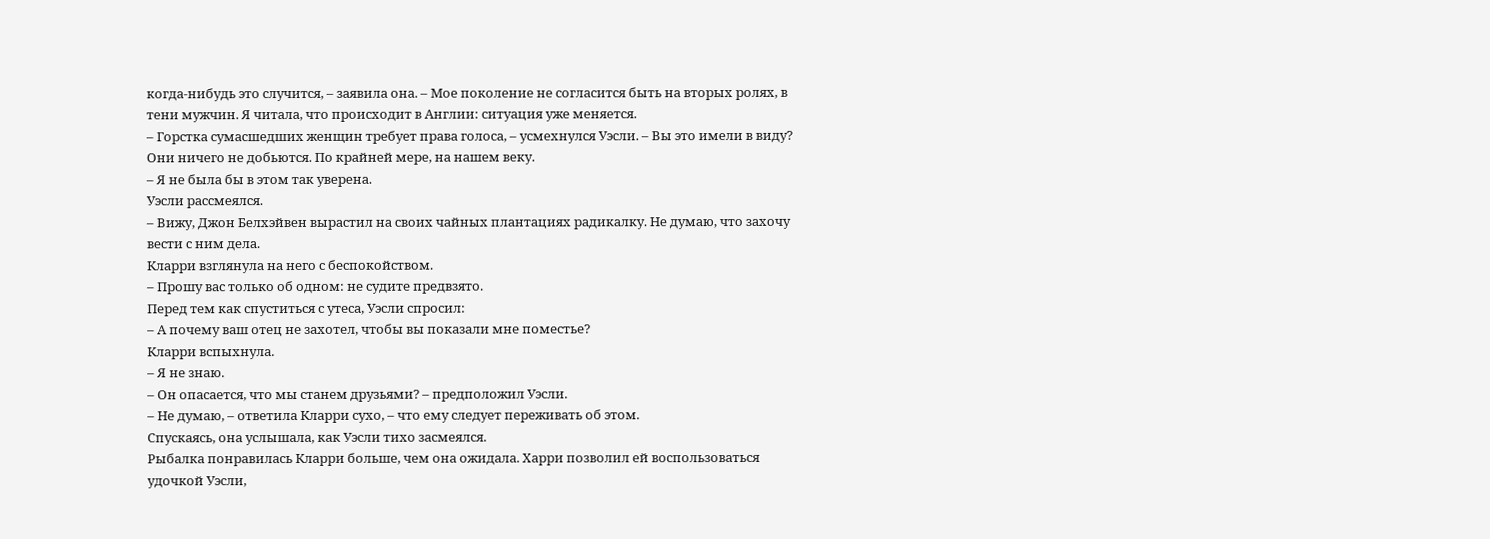когда-нибудь это случится, – заявила она. – Мое поколение не согласится быть на вторых ролях, в тени мужчин. Я читала, что происходит в Англии: ситуация уже меняется.
– Горстка сумасшедших женщин требует права голоса, – усмехнулся Уэсли. – Вы это имели в виду? Они ничего не добьются. По крайней мере, на нашем веку.
– Я не была бы в этом так уверена.
Уэсли рассмеялся.
– Вижу, Джон Белхэйвен вырастил на своих чайных плантациях радикалку. Не думаю, что захочу вести с ним дела.
Кларри взглянула на него с беспокойством.
– Прошу вас только об одном: не судите предвзято.
Перед тем как спуститься с утеса, Уэсли спросил:
– А почему ваш отец не захотел, чтобы вы показали мне поместье?
Кларри вспыхнула.
– Я не знаю.
– Он опасается, что мы станем друзьями? – предположил Уэсли.
– Не думаю, – ответила Кларри сухо, – что ему следует переживать об этом.
Спускаясь, она услышала, как Уэсли тихо засмеялся.
Рыбалка понравилась Кларри больше, чем она ожидала. Харри позволил ей воспользоваться удочкой Уэсли,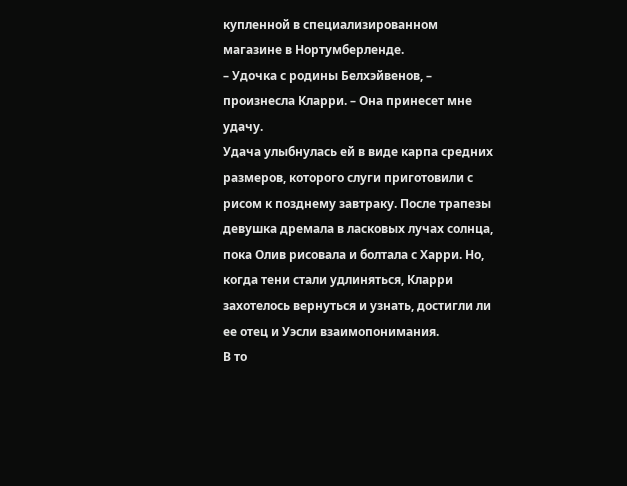купленной в специализированном магазине в Нортумберленде.
– Удочка с родины Белхэйвенов, – произнесла Кларри. – Она принесет мне удачу.
Удача улыбнулась ей в виде карпа средних размеров, которого слуги приготовили с рисом к позднему завтраку. После трапезы девушка дремала в ласковых лучах солнца, пока Олив рисовала и болтала с Харри. Но, когда тени стали удлиняться, Кларри захотелось вернуться и узнать, достигли ли ее отец и Уэсли взаимопонимания.
В то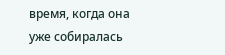время, когда она уже собиралась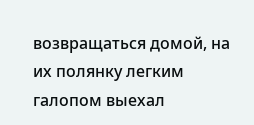возвращаться домой, на их полянку легким галопом выехал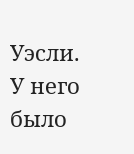Уэсли. У него было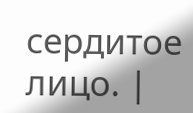сердитое лицо. |